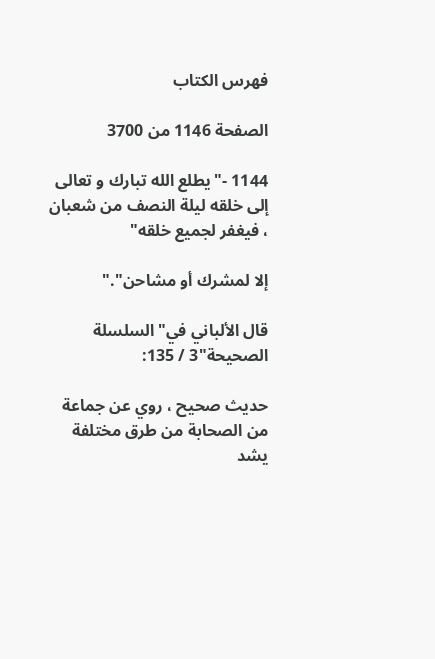فهرس الكتاب

الصفحة 1146 من 3700

1144 -"يطلع الله تبارك و تعالى إلى خلقه ليلة النصف من شعبان ، فيغفر لجميع خلقه"

إلا لمشرك أو مشاحن"."

قال الألباني في"السلسلة الصحيحة"3 / 135:

حديث صحيح ، روي عن جماعة من الصحابة من طرق مختلفة يشد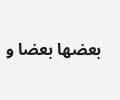بعضها بعضا و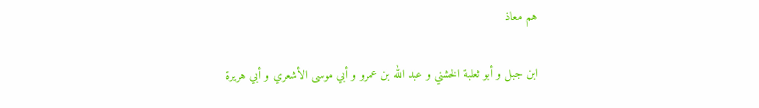هم معاذ

ابن جبل و أبو ثعلبة الخشني و عبد الله بن عمرو و أبي موسى الأشعري و أبي هريرة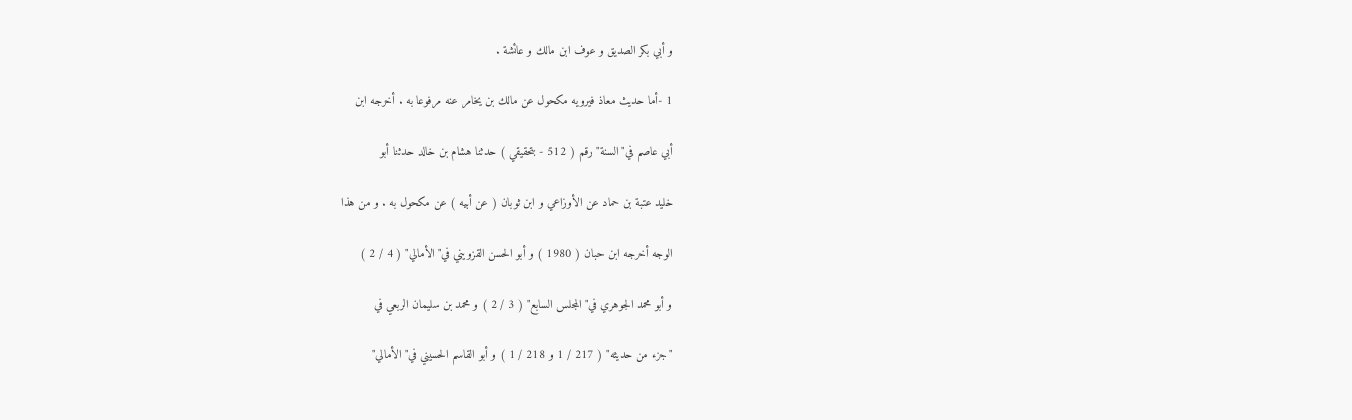و أبي بكر الصديق و عوف ابن مالك و عائشة .

1 -أما حديث معاذ فيرويه مكحول عن مالك بن يخامر عنه مرفوعا به . أخرجه ابن

أبي عاصم في"السنة"رقم ( 512 - بتحقيقي ) حدثنا هشام بن خالد حدثنا أبو

خليد عتبة بن حماد عن الأوزاعي و ابن ثوبان ( عن أبيه ) عن مكحول به . و من هذا

الوجه أخرجه ابن حبان ( 1980 ) و أبو الحسن القزويني في"الأمالي" ( 4 / 2 )

و أبو محمد الجوهري في"المجلس السابع" ( 3 / 2 ) و محمد بن سليمان الربعي في

"جزء من حديثه" ( 217 / 1 و 218 / 1 ) و أبو القاسم الحسيني في"الأمالي"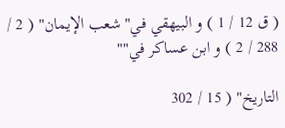( ق 12 / 1 ) و البيهقي في"شعب الإيمان" ( 2 / 288 / 2 ) و ابن عساكر في""

التاريخ" ( 15 / 302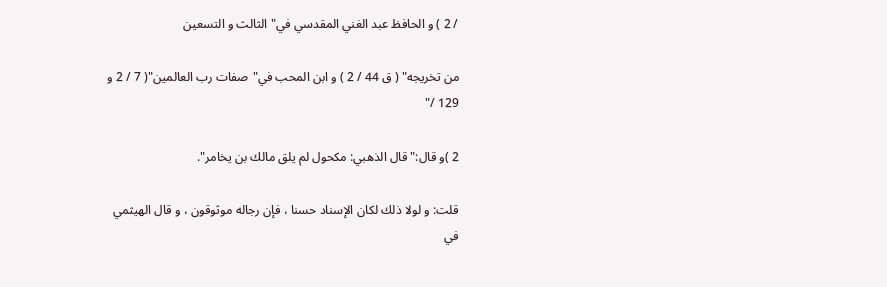/ 2 ) و الحافظ عبد الغني المقدسي في"الثالث و التسعين

من تخريجه" ( ق 44 / 2 ) و ابن المحب في"صفات رب العالمين"( 7 / 2 و 129 /"

2 )و قال:"قال الذهبي: مكحول لم يلق مالك بن يخامر".

قلت: و لولا ذلك لكان الإسناد حسنا ، فإن رجاله موثوقون ، و قال الهيثمي في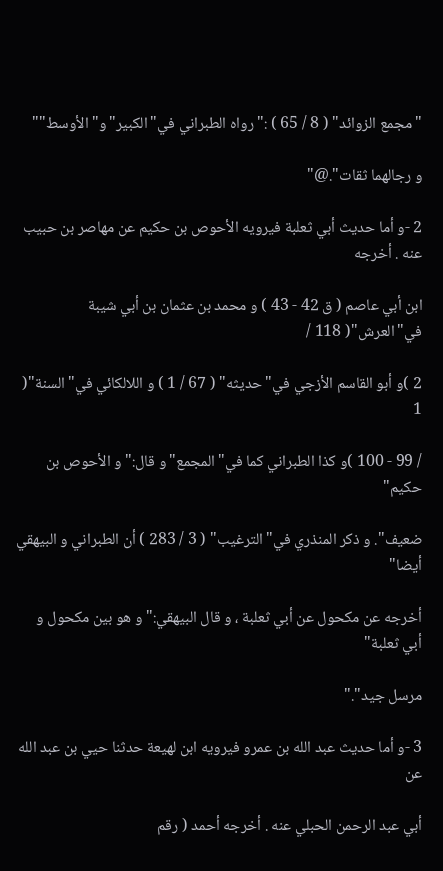"مجمع الزوائد" ( 8 / 65 ) :"رواه الطبراني في"الكبير"و"الأوسط""

و رجالهما ثقات".@"

2 -و أما حديث أبي ثعلبة فيرويه الأحوص بن حكيم عن مهاصر بن حبيب عنه . أخرجه

ابن أبي عاصم ( ق 42 - 43 ) و محمد بن عثمان بن أبي شيبة في"العرش"( 118 /

2 )و أبو القاسم الأزجي في"حديثه" ( 67 / 1 ) و اللالكائي في"السنة"( 1

/ 99 - 100 )و كذا الطبراني كما في"المجمع"و قال:"و الأحوص بن حكيم"

ضعيف". و ذكر المنذري في"الترغيب" ( 3 / 283 ) أن الطبراني و البيهقي أيضا"

أخرجه عن مكحول عن أبي ثعلبة ، و قال البيهقي:"و هو بين مكحول و أبي ثعلبة"

مرسل جيد"."

3 -و أما حديث عبد الله بن عمرو فيرويه ابن لهيعة حدثنا حيي بن عبد الله عن

أبي عبد الرحمن الحبلي عنه . أخرجه أحمد ( رقم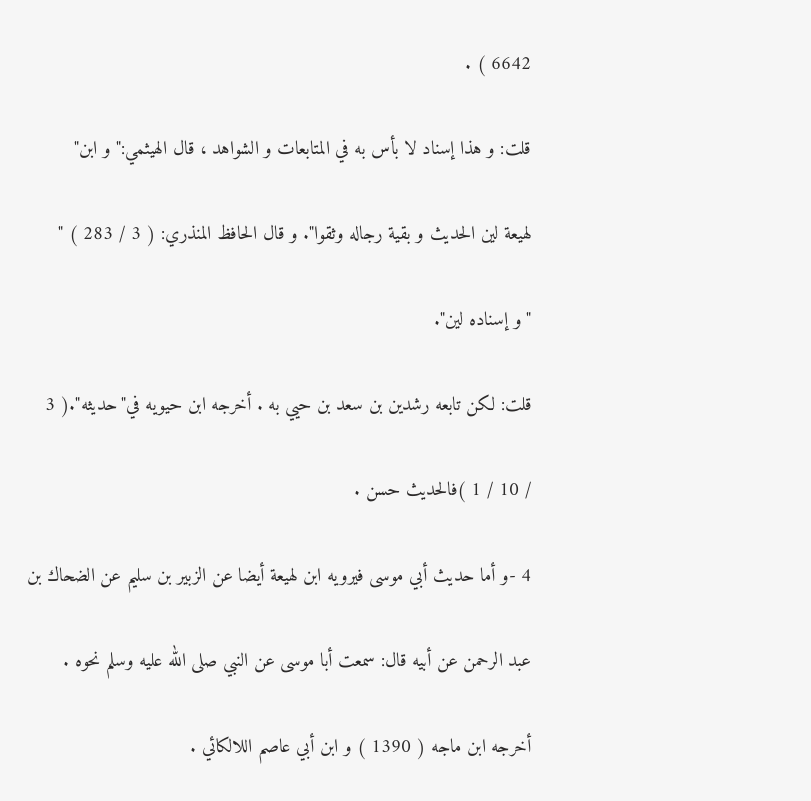6642 ) .

قلت: و هذا إسناد لا بأس به في المتابعات و الشواهد ، قال الهيثمي:"و ابن"

لهيعة لين الحديث و بقية رجاله وثقوا". و قال الحافظ المنذري: ( 3 / 283 ) "

"و إسناده لين".

قلت: لكن تابعه رشدين بن سعد بن حيي به . أخرجه ابن حيويه في"حديثه".( 3

/ 10 / 1 )فالحديث حسن .

4 -و أما حديث أبي موسى فيرويه ابن لهيعة أيضا عن الزبير بن سليم عن الضحاك بن

عبد الرحمن عن أبيه قال: سمعت أبا موسى عن النبي صلى الله عليه وسلم نحوه .

أخرجه ابن ماجه ( 1390 ) و ابن أبي عاصم اللالكائي .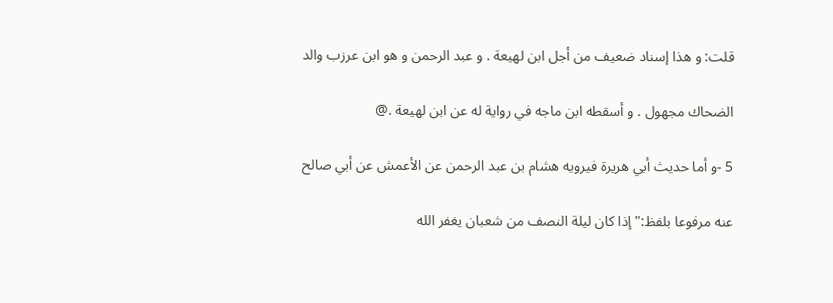قلت: و هذا إسناد ضعيف من أجل ابن لهيعة . و عبد الرحمن و هو ابن عرزب والد

الضحاك مجهول . و أسقطه ابن ماجه في رواية له عن ابن لهيعة .@

5 -و أما حديث أبي هريرة فيرويه هشام بن عبد الرحمن عن الأعمش عن أبي صالح

عنه مرفوعا بلفظ:"إذا كان ليلة النصف من شعبان يغفر الله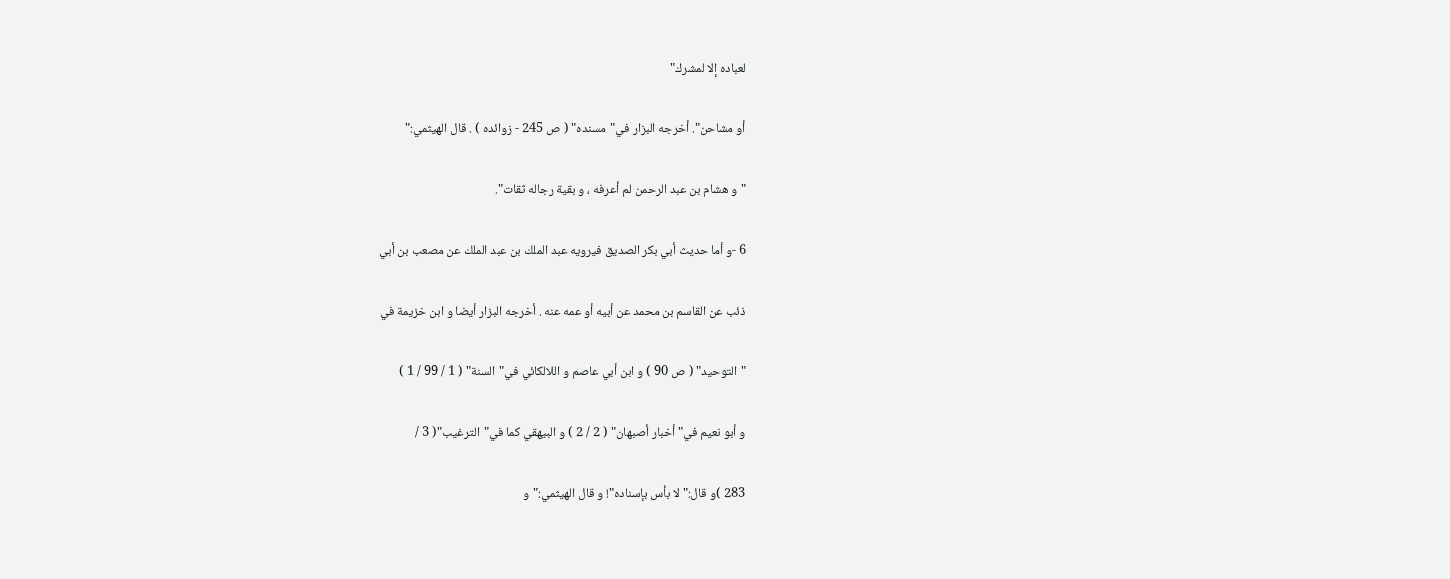لعباده إلا لمشرك"

أو مشاحن". أخرجه البزار في"مسنده" ( ص 245 - زوائده ) . قال الهيثمي:"

"و هشام بن عبد الرحمن لم أعرفه ، و بقية رجاله ثقات".

6 -و أما حديث أبي بكر الصديق فيرويه عبد الملك بن عبد الملك عن مصعب بن أبي

ذئب عن القاسم بن محمد عن أبيه أو عمه عنه . أخرجه البزار أيضا و ابن خزيمة في

"التوحيد" ( ص 90 ) و ابن أبي عاصم و اللالكائي في"السنة" ( 1 / 99 / 1 )

و أبو نعيم في"أخبار أصبهان" ( 2 / 2 ) و البيهقي كما في"الترغيب"( 3 /

283 )و قال:"لا بأس بإسناده"! و قال الهيثمي:"و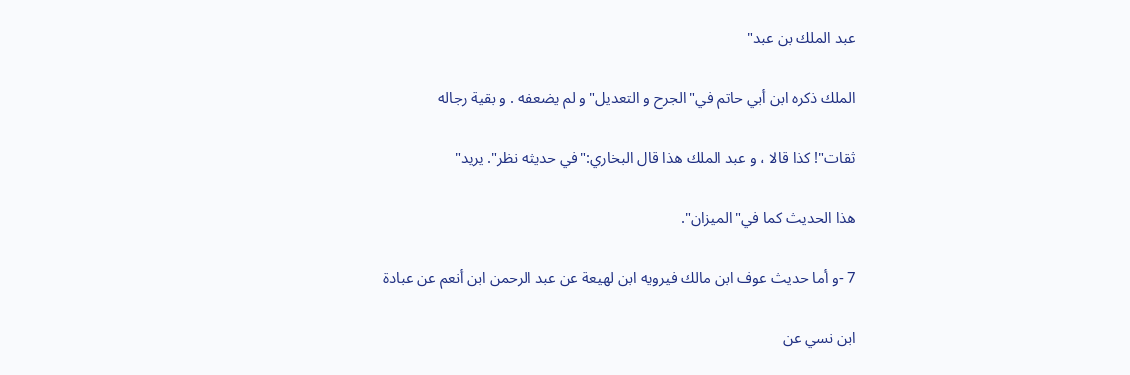عبد الملك بن عبد"

الملك ذكره ابن أبي حاتم في"الجرح و التعديل"و لم يضعفه . و بقية رجاله

ثقات"! كذا قالا ، و عبد الملك هذا قال البخاري:"في حديثه نظر". يريد"

هذا الحديث كما في"الميزان".

7 -و أما حديث عوف ابن مالك فيرويه ابن لهيعة عن عبد الرحمن ابن أنعم عن عبادة

ابن نسي عن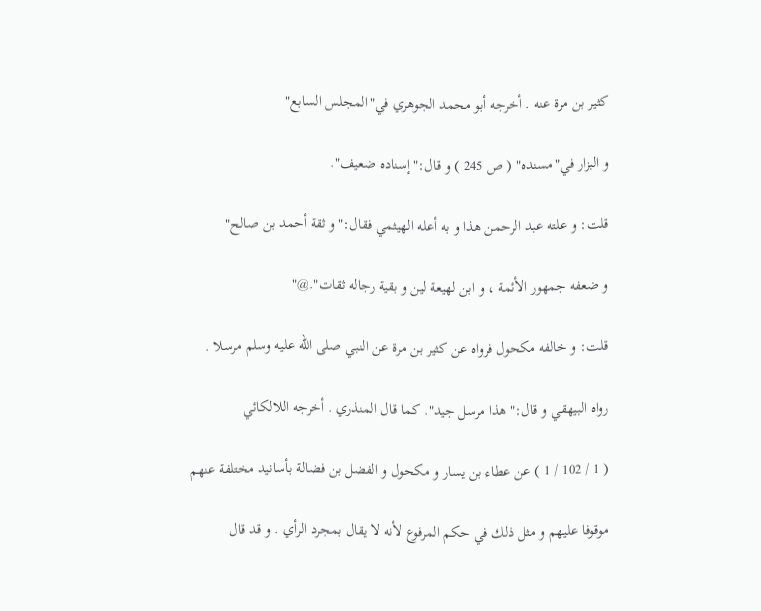كثير بن مرة عنه . أخرجه أبو محمد الجوهري في"المجلس السابع"

و البزار في"مسنده" ( ص 245 ) و قال:"إسناده ضعيف".

قلت: و علته عبد الرحمن هذا و به أعله الهيثمي فقال:"و ثقة أحمد بن صالح"

و ضعفه جمهور الأئمة ، و ابن لهيعة لين و بقية رجاله ثقات".@"

قلت: و خالفه مكحول فرواه عن كثير بن مرة عن النبي صلى الله عليه وسلم مرسلا .

رواه البيهقي و قال:"هذا مرسل جيد". كما قال المنذري . أخرجه اللالكائي

( 1 / 102 / 1 ) عن عطاء بن يسار و مكحول و الفضل بن فضالة بأسانيد مختلفة عنهم

موقوفا عليهم و مثل ذلك في حكم المرفوع لأنه لا يقال بمجرد الرأي . و قد قال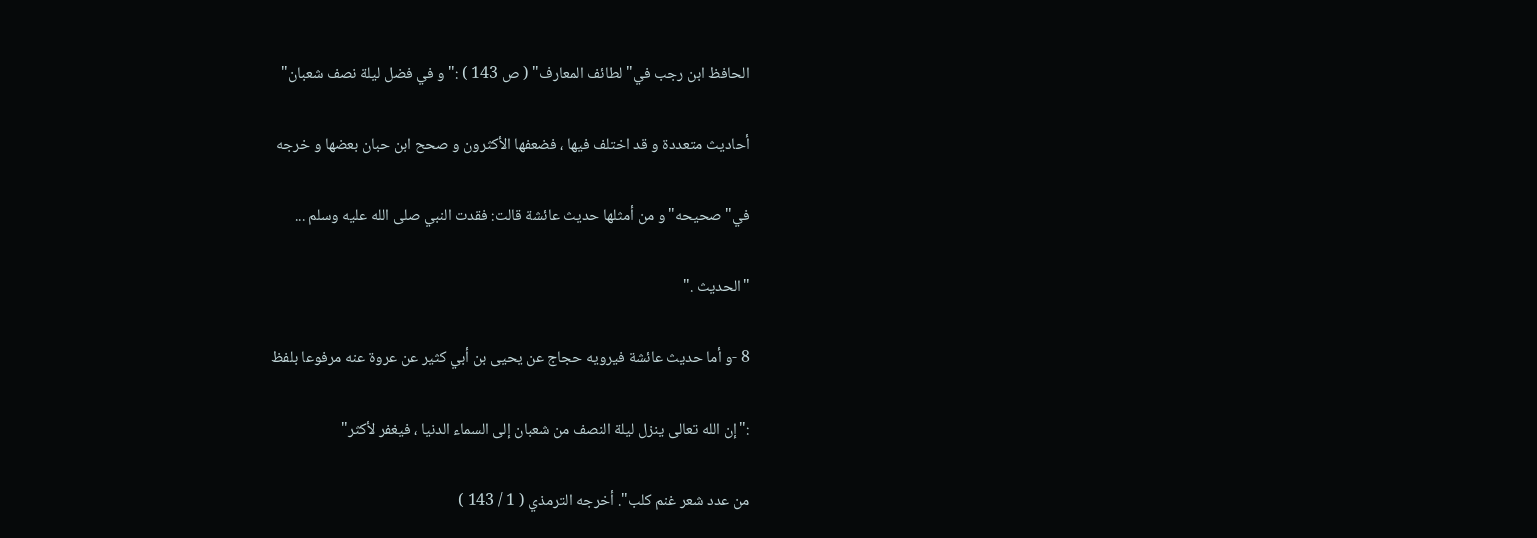الحافظ ابن رجب في"لطائف المعارف" ( ص 143 ) :"و في فضل ليلة نصف شعبان"

أحاديث متعددة و قد اختلف فيها ، فضعفها الأكثرون و صحح ابن حبان بعضها و خرجه

في"صحيحه"و من أمثلها حديث عائشة قالت: فقدت النبي صلى الله عليه وسلم ...

"الحديث ."

8 -و أما حديث عائشة فيرويه حجاج عن يحيى بن أبي كثير عن عروة عنه مرفوعا بلفظ

:"إن الله تعالى ينزل ليلة النصف من شعبان إلى السماء الدنيا ، فيغفر لأكثر"

من عدد شعر غنم كلب". أخرجه الترمذي ( 1 / 143 )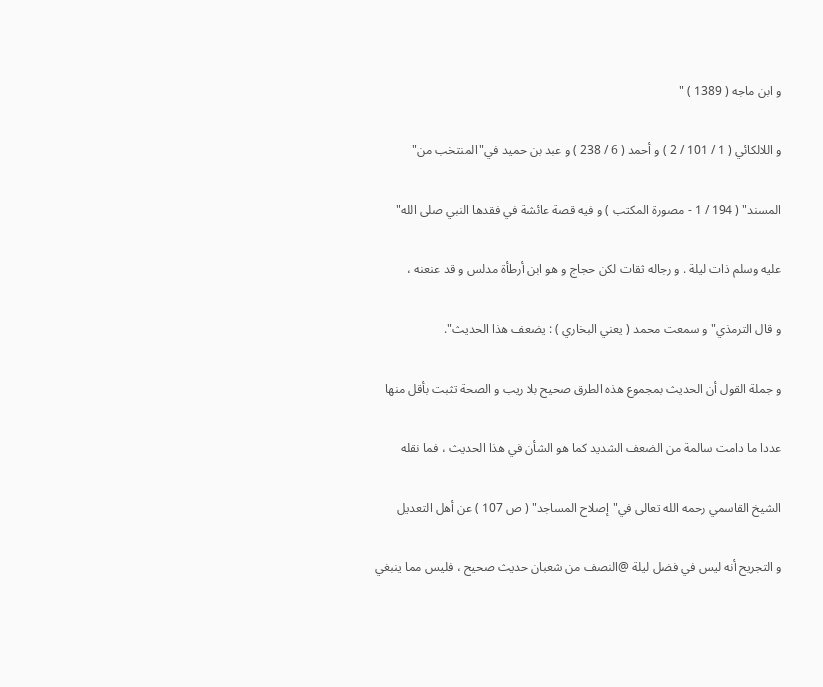و ابن ماجه ( 1389 ) "

و اللالكائي ( 1 / 101 / 2 ) و أحمد ( 6 / 238 ) و عبد بن حميد في"المنتخب من"

المسند" ( 194 / 1 - مصورة المكتب ) و فيه قصة عائشة في فقدها النبي صلى الله"

عليه وسلم ذات ليلة . و رجاله ثقات لكن حجاج و هو ابن أرطأة مدلس و قد عنعنه ،

و قال الترمذي"و سمعت محمد ( يعني البخاري ) : يضعف هذا الحديث".

و جملة القول أن الحديث بمجموع هذه الطرق صحيح بلا ريب و الصحة تثبت بأقل منها

عددا ما دامت سالمة من الضعف الشديد كما هو الشأن في هذا الحديث ، فما نقله

الشيخ القاسمي رحمه الله تعالى في"إصلاح المساجد" ( ص 107 ) عن أهل التعديل

و التجريح أنه ليس في فضل ليلة @النصف من شعبان حديث صحيح ، فليس مما ينبغي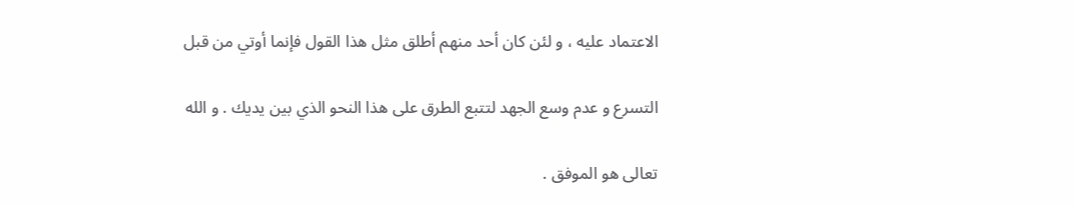الاعتماد عليه ، و لئن كان أحد منهم أطلق مثل هذا القول فإنما أوتي من قبل

التسرع و عدم وسع الجهد لتتبع الطرق على هذا النحو الذي بين يديك . و الله

تعالى هو الموفق .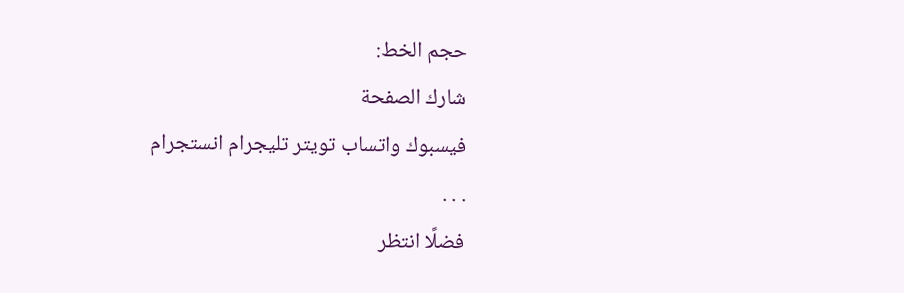حجم الخط:
شارك الصفحة
فيسبوك واتساب تويتر تليجرام انستجرام
. . .
فضلًا انتظر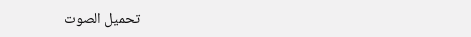تحميل الصوت